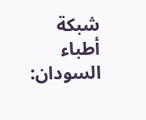شبكة أطباء السودان: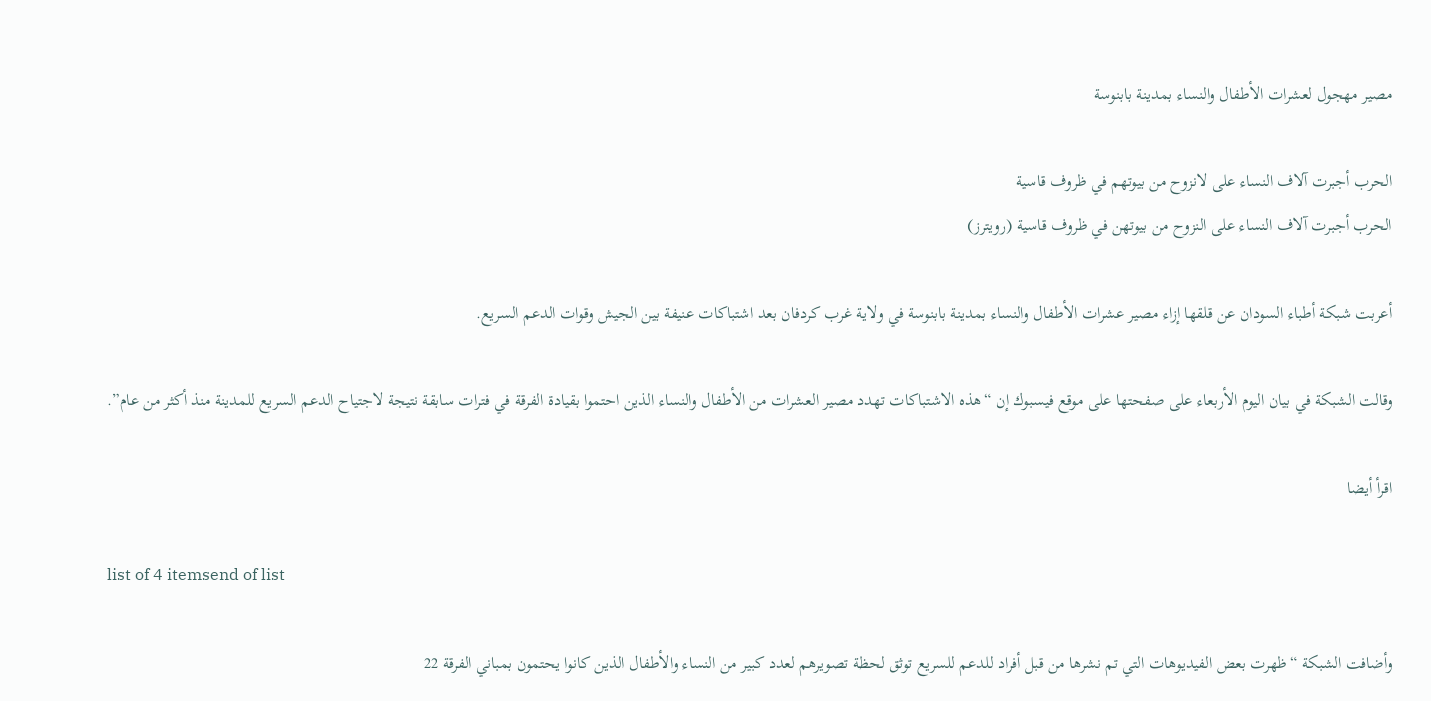مصير مهجول لعشرات الأطفال والنساء بمدينة بابنوسة

الحرب أجبرت آلاف النساء على لانزوح من بيوتهم في ظروف قاسية
الحرب أجبرت آلاف النساء على النزوح من بيوتهن في ظروف قاسية (رويترز)

أعربت شبكة أطباء السودان عن قلقها إزاء مصير عشرات الأطفال والنساء بمدينة بابنوسة في ولاية غرب كردفان بعد اشتباكات عنيفة بين الجيش وقوات الدعم السريع.

وقالت الشبكة في بيان اليوم الأربعاء على صفحتها على موقع فيسبوك إن “هذه الاشتباكات تهدد مصير العشرات من الأطفال والنساء الذين احتموا بقيادة الفرقة في فترات سابقة نتيجة لاجتياح الدعم السريع للمدينة منذ أكثر من عام”.

اقرأ أيضا

list of 4 itemsend of list

وأضافت الشبكة “ظهرت بعض الفيديوهات التي تم نشرها من قبل أفراد للدعم للسريع توثق لحظة تصويرهم لعدد كبير من النساء والأطفال الذين كانوا يحتمون بمباني الفرقة 22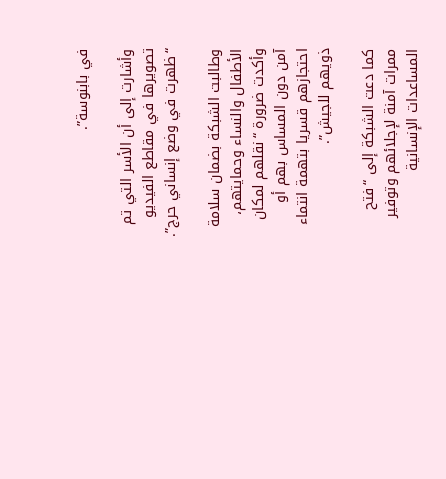في بابنوسة”.

وأشارت إلى أن الأسر التي تم تصويرها في مقاطع الفيديو “ظهرت في وضع إنساني حرج”.

وطالبت الشبكة بضمان سلامة الأطفال والنساء وحمايتهم، وأكدت ضرورة “نقلهم لمكان آمن دون المساس بهم أو احتجازهم قسريا بتهمة انتماء ذويهم للجيش”.

كما دعت الشبكة إلى “فتح ممرات آمنة لإجلائهم وتوفير المساعدات الإنسانية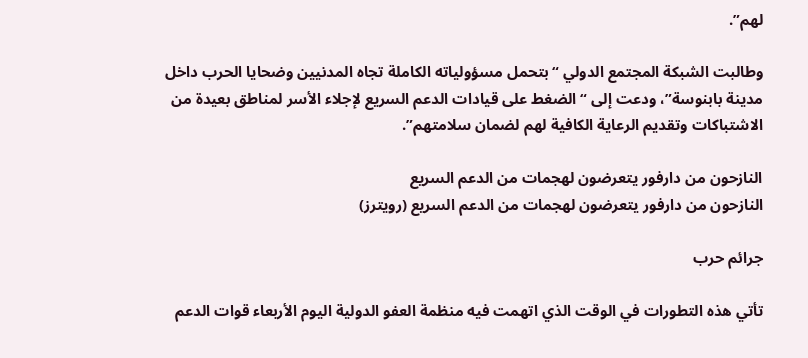لهم”.

وطالبت الشبكة المجتمع الدولي “بتحمل مسؤولياته الكاملة تجاه المدنيين وضحايا الحرب داخل مدينة بابنوسة”، ودعت إلى “الضغط على قيادات الدعم السريع لإجلاء الأسر لمناطق بعيدة من الاشتباكات وتقديم الرعاية الكافية لهم لضمان سلامتهم”.

النازحون من دارفور يتعرضون لهجمات من الدعم السريع
النازحون من دارفور يتعرضون لهجمات من الدعم السريع (رويترز)

جرائم حرب

تأتي هذه التطورات في الوقت الذي اتهمت فيه منظمة العفو الدولية اليوم الأربعاء قوات الدعم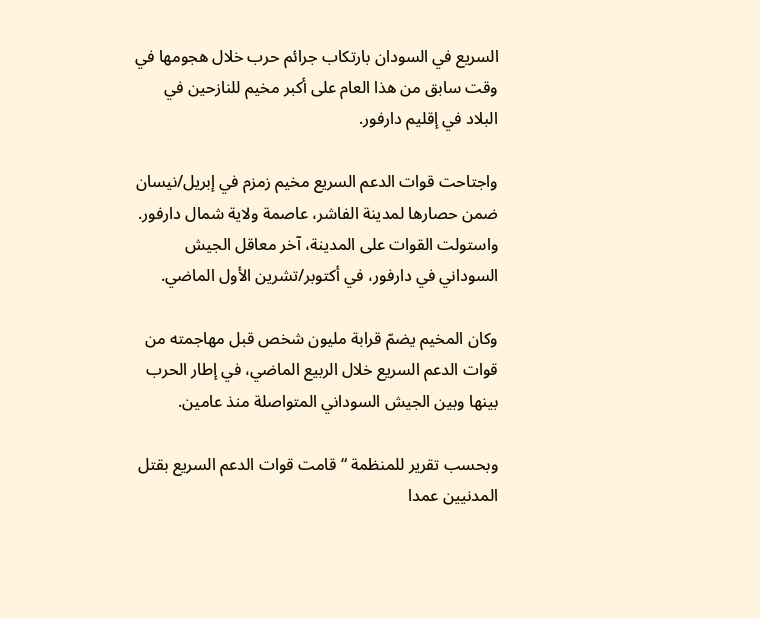السريع في السودان بارتكاب جرائم حرب خلال هجومها في وقت سابق من هذا العام على أكبر مخيم للنازحين في البلاد في إقليم دارفور.

واجتاحت قوات الدعم السريع مخيم زمزم في إبريل/نيسان ضمن حصارها لمدينة الفاشر، عاصمة ولاية شمال دارفور. واستولت القوات على المدينة، آخر معاقل الجيش السوداني في دارفور، في أكتوبر/تشرين الأول الماضي.

وكان المخيم يضمّ قرابة مليون شخص قبل مهاجمته من قوات الدعم السريع خلال الربيع الماضي، في إطار الحرب بينها وبين الجيش السوداني المتواصلة منذ عامين.

وبحسب تقرير للمنظمة “قامت قوات الدعم السريع بقتل المدنيين عمدا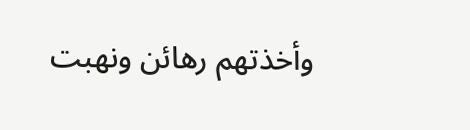وأخذتهم رهائن ونهبت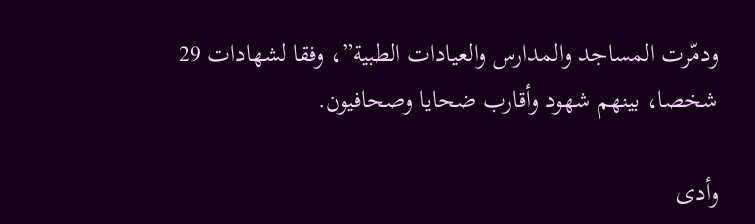ودمّرت المساجد والمدارس والعيادات الطبية”، وفقا لشهادات 29 شخصا، بينهم شهود وأقارب ضحايا وصحافيون.

وأدى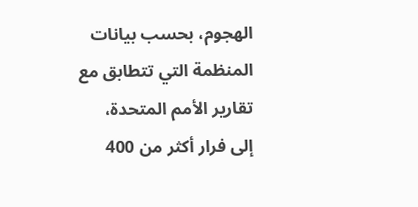الهجوم، بحسب بيانات المنظمة التي تتطابق مع تقارير الأمم المتحدة، إلى فرار أكثر من 400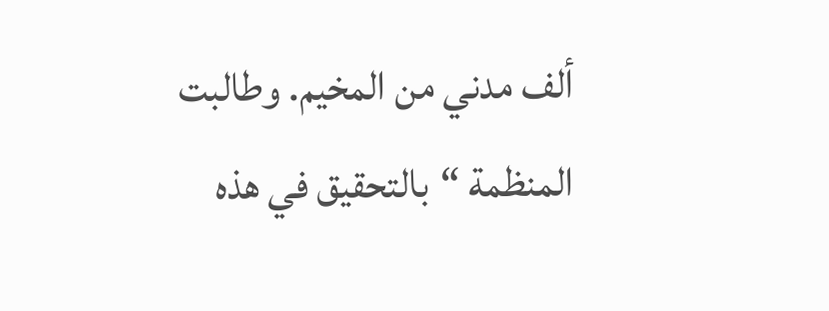ألف مدني من المخيم. وطالبت المنظمة “بالتحقيق في هذه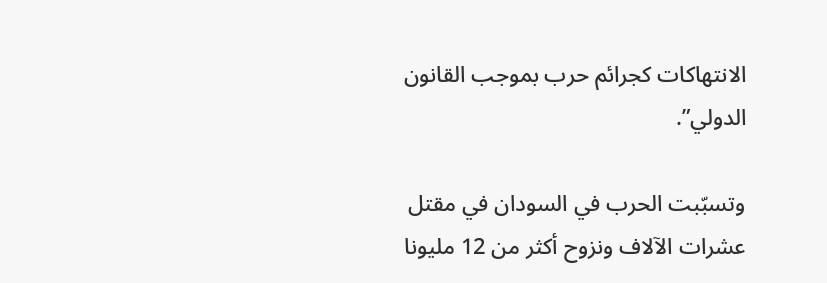الانتهاكات كجرائم حرب بموجب القانون الدولي”.

وتسبّبت الحرب في السودان في مقتل عشرات الآلاف ونزوح أكثر من 12 مليونا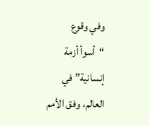وفي وقوع “أسوأ أزمة إنسانية” في العالم، وفق الأمم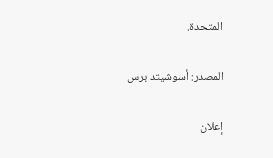المتحدة.

المصدر: أسوشيتد برس

إعلان